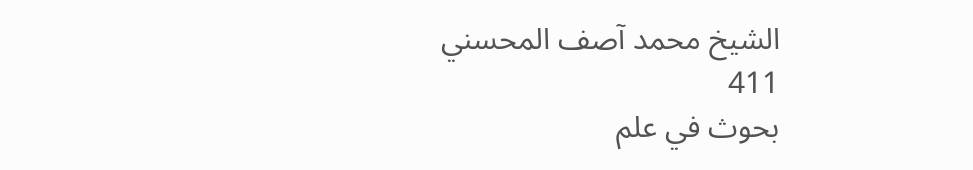الشيخ محمد آصف المحسني
411
بحوث في علم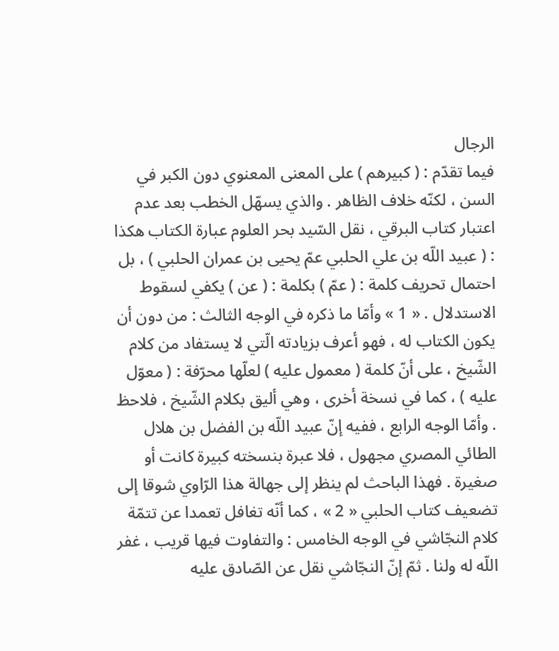الرجال
فيما تقدّم : ( كبيرهم ) على المعنى المعنوي دون الكبر في السن ، لكنّه خلاف الظاهر . والذي يسهّل الخطب بعد عدم اعتبار كتاب البرقي ، نقل السّيد بحر العلوم عبارة الكتاب هكذا : ( عبيد اللّه بن علي الحلبي عمّ يحيى بن عمران الحلبي ) ، بل احتمال تحريف كلمة : ( عمّ ) بكلمة : ( عن ) يكفي لسقوط الاستدلال . « 1 » وأمّا ما ذكره في الوجه الثالث : من دون أن يكون الكتاب له ، فهو أعرف بزيادته الّتي لا يستفاد من كلام الشّيخ ، على أنّ كلمة ( معمول عليه ) لعلّها محرّفة : ( معوّل عليه ) ، كما في نسخة أخرى ، وهي أليق بكلام الشّيخ ، فلاحظ . وأمّا الوجه الرابع ، ففيه إنّ عبيد اللّه بن الفضل بن هلال الطائي المصري مجهول ، فلا عبرة بنسخته كبيرة كانت أو صغيرة . فهذا الباحث لم ينظر إلى جهالة هذا الرّاوي شوقا إلى تضعيف كتاب الحلبي « 2 » ، كما أنّه تغافل تعمدا عن تتمّة كلام النجّاشي في الوجه الخامس : والتفاوت فيها قريب ، غفر اللّه له ولنا . ثمّ إنّ النجّاشي نقل عن الصّادق عليه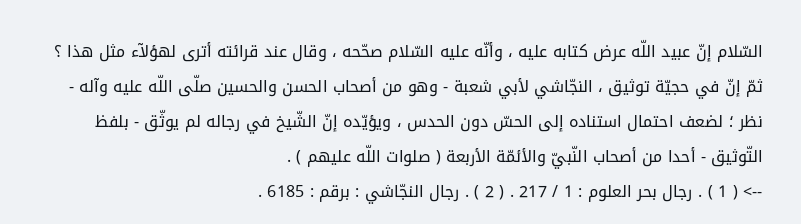السّلام إنّ عبيد اللّه عرض كتابه عليه ، وأنّه عليه السّلام صحّحه ، وقال عند قرائته أترى لهؤلآء مثل هذا ؟ ثمّ إنّ في حجيّة توثيق ، النجّاشي لأبي شعبة - وهو من أصحاب الحسن والحسين صلّى اللّه عليه وآله - نظر ؛ لضعف احتمال استناده إلى الحسّ دون الحدس ، ويؤيّده إنّ الشّيخ في رجاله لم يوثّق - بلفظ التّوثيق - أحدا من أصحاب النّبيّ والأئمّة الأربعة ( صلوات اللّه عليهم ) .
--> ( 1 ) . رجال بحر العلوم : 1 / 217 . ( 2 ) . رجال النجّاشي : برقم : 6185 .